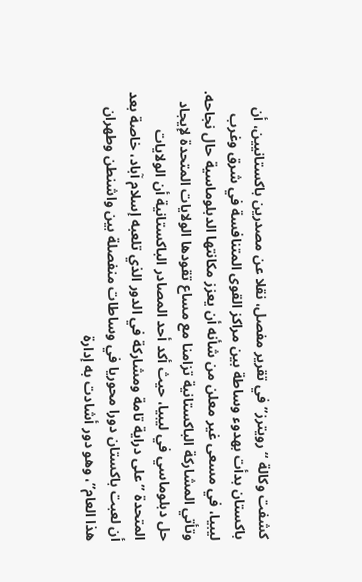كشفت وكالة “رويترز” في تقرير مفصل، نقلا عن مصدرين باكستانيين، أن باكستان بدأت بهدوء وساطة بين مراكز القوى المتنافسة في شرق وغرب ليبيا، في مسعى غير معلن من شأنه أن يعزز مكانتها الدبلوماسية حال نجاحه.
وتأتي المشاركة الباكستانية تزامنا مع مساع تقودها الولايات المتحدة لإيجاد حل دبلوماسي في ليبيا، حيث أكد أحد المصادر الباكستانية أن الولايات المتحدة ”على دراية تامة ومشاركة في الدور الذي تلعبه إسلام آباد، خاصة بعد أن لعبت باكستان دورا محوريا في وساطات منفصلة بين واشنطن وطهران هذا العام”، وهو دور أشادت به إدارة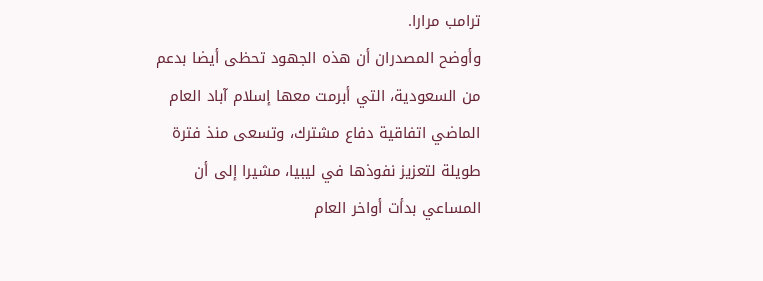ترامب مرارا.
وأوضح المصدران أن هذه الجهود تحظى أيضا بدعم من السعودية، التي أبرمت معها إسلام آباد العام الماضي اتفاقية دفاع مشترك، وتسعى منذ فترة طويلة لتعزيز نفوذها في ليبيا، مشيرا إلى أن المساعي بدأت أواخر العام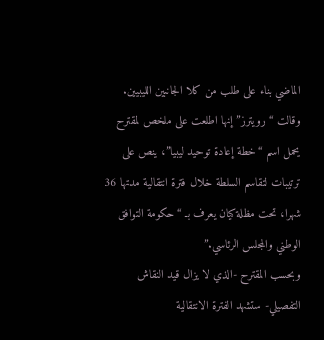الماضي بناء على طلب من كلا الجانبين الليبيين.
وقالت “رويترز” إنها اطلعت على ملخص لمقترح يحمل اسم “خطة إعادة توحيد ليبيا”، ينص على ترتيبات لتقاسم السلطة خلال فترة انتقالية مدتها 36 شهرا، تحت مظلة كيان يعرف بـ “حكومة التوافق الوطني والمجلس الرئاسي.”
وبحسب المقترح -الذي لا يزال قيد النقاش التفصيلي- ستشهد الفترة الانتقالية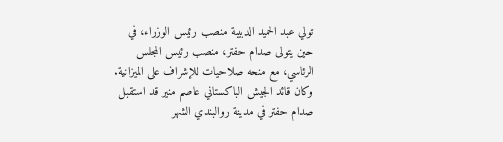تولي عبد الحميد الدبيبة منصب رئيس الوزراء، في حين يتولى صدام حفتر، منصب رئيس المجلس الرئاسي، مع منحه صلاحيات للإشراف على الميزانية.
وكان قائد الجيش الباكستاني عاصم منير قد استقبل صدام حفتر في مدينة روالبندي الشهر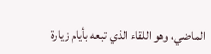الماضي، وهو اللقاء الذي تبعه بأيام زيارة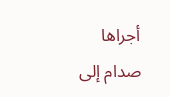أجراها صدام إلى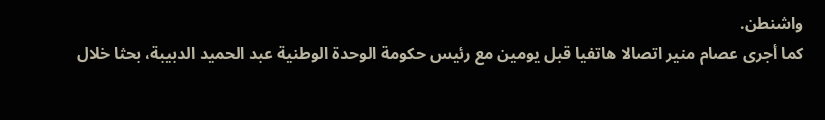واشنطن.
كما أجرى عصام منير اتصالا هاتفيا قبل يومين مع رئيس حكومة الوحدة الوطنية عبد الحميد الدبيبة، بحثا خلال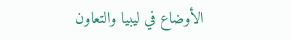الأوضاع في ليبيا والتعاون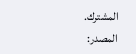المشترك.
المصدر: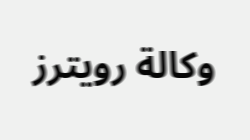وكالة رويترز